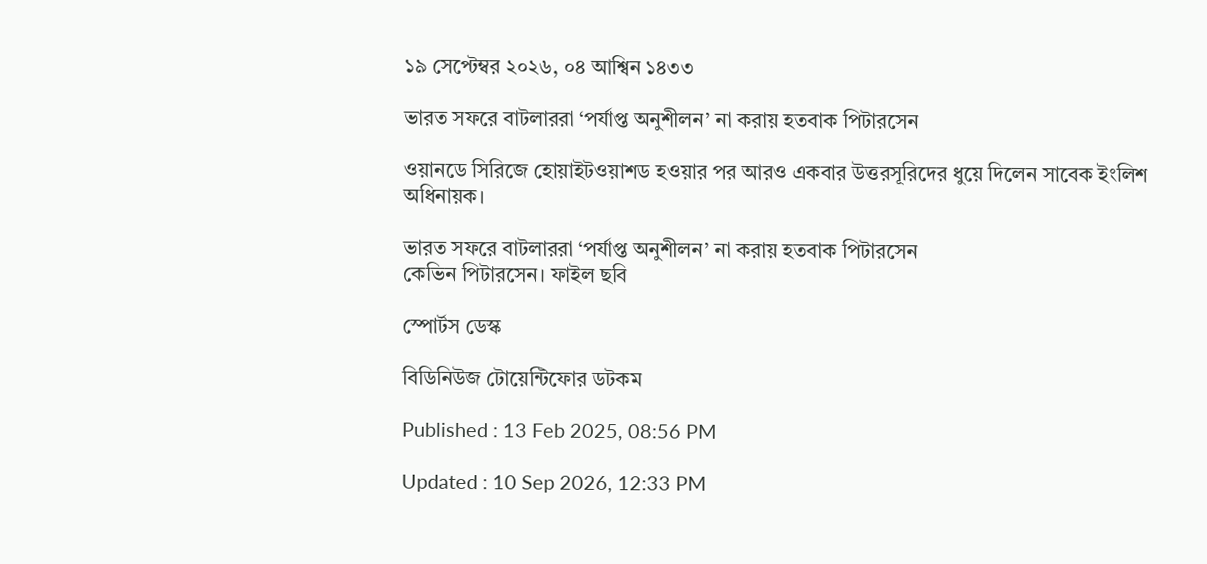১৯ সেপ্টেম্বর ২০২৬, ০৪ আশ্বিন ১৪৩৩

ভারত সফরে বাটলাররা ‘পর্যাপ্ত অনুশীলন’ না করায় হতবাক পিটারসেন

ওয়ানডে সিরিজে হোয়াইটওয়াশড হওয়ার পর আরও একবার উত্তরসূরিদের ধুয়ে দিলেন সাবেক ইংলিশ অধিনায়ক।

ভারত সফরে বাটলাররা ‘পর্যাপ্ত অনুশীলন’ না করায় হতবাক পিটারসেন
কেভিন পিটারসেন। ফাইল ছবি

স্পোর্টস ডেস্ক

বিডিনিউজ টোয়েন্টিফোর ডটকম

Published : 13 Feb 2025, 08:56 PM

Updated : 10 Sep 2026, 12:33 PM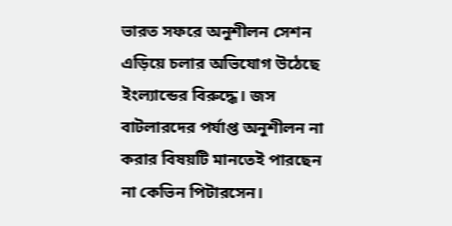ভারত সফরে অনুশীলন সেশন এড়িয়ে চলার অভিযোগ উঠেছে ইংল্যান্ডের বিরুদ্ধে। জস বাটলারদের পর্যাপ্ত অনুশীলন না করার বিষয়টি মানতেই পারছেন না কেভিন পিটারসেন।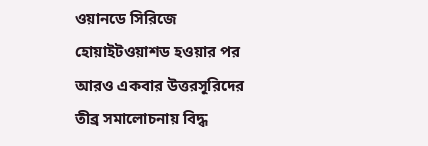ওয়ানডে সিরিজে হোয়াইটওয়াশড হওয়ার পর আরও একবার উত্তরসূরিদের তীব্র সমালোচনায় বিদ্ধ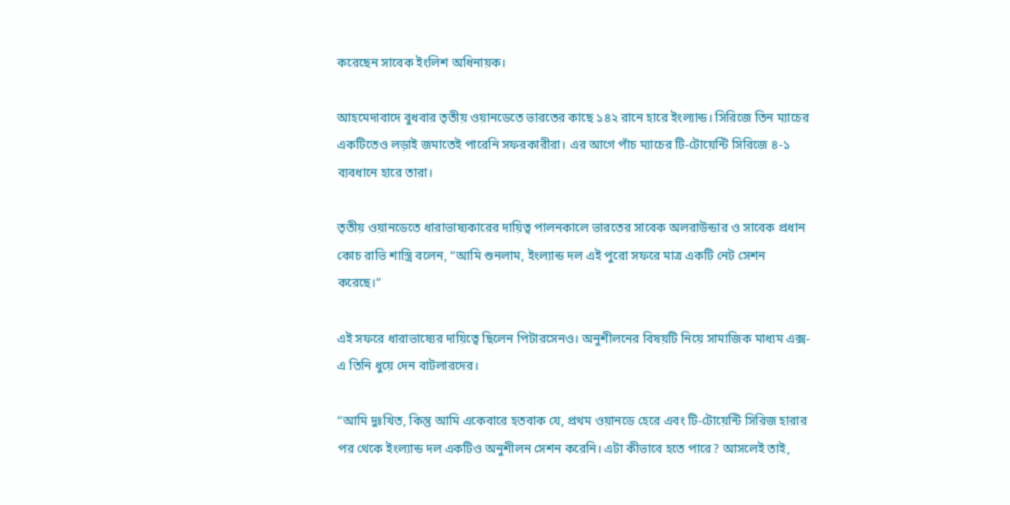করেছেন সাবেক ইংলিশ অধিনায়ক।

আহমেদাবাদে বুধবার তৃতীয় ওয়ানডেতে ভারতের কাছে ১৪২ রানে হারে ইংল্যান্ড। সিরিজে তিন ম্যাচের একটিতেও লড়াই জমাতেই পারেনি সফরকারীরা। এর আগে পাঁচ ম্যাচের টি-টোয়েন্টি সিরিজে ৪-১ ব্যবধানে হারে তারা।

তৃতীয় ওয়ানডেতে ধারাভাষ্যকারের দায়িত্ব পালনকালে ভারতের সাবেক অলরাউন্ডার ও সাবেক প্রধান কোচ রাভি শাস্ত্রি বলেন, “আমি শুনলাম, ইংল্যান্ড দল এই পুরো সফরে মাত্র একটি নেট সেশন করেছে।”

এই সফরে ধারাভাষ্যের দায়িত্বে ছিলেন পিটারসেনও। অনুশীলনের বিষয়টি নিয়ে সামাজিক মাধ্যম এক্স-এ তিনি ধুয়ে দেন বাটলারদের।

“আমি দুঃখিত, কিন্তু আমি একেবারে হতবাক যে, প্রথম ওয়ানডে হেরে এবং টি-টোয়েন্টি সিরিজ হারার পর থেকে ইংল্যান্ড দল একটিও অনুশীলন সেশন করেনি। এটা কীভাবে হতে পারে? আসলেই তাই,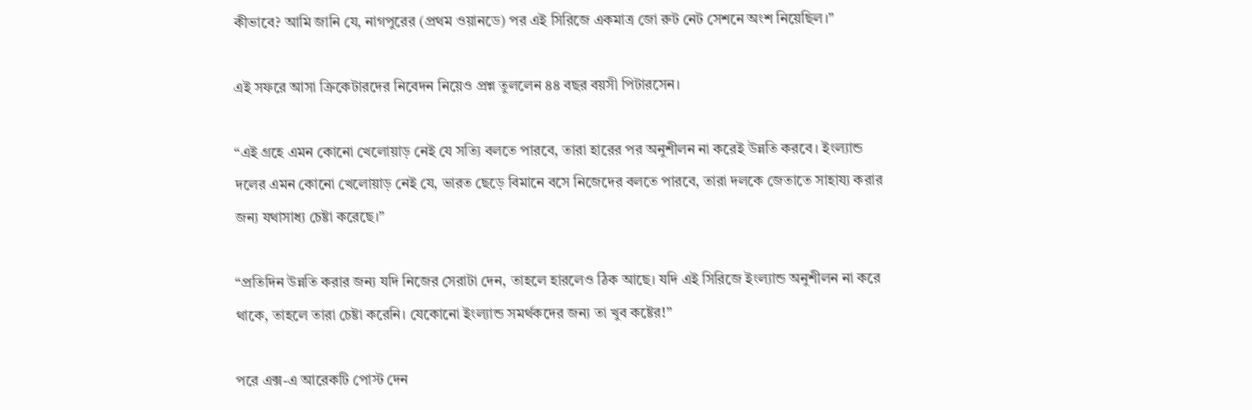কীভাবে? আমি জানি যে, নাগপুরের (প্রথম ওয়ানডে) পর এই সিরিজে একমাত্র জো রুট নেট সেশনে অংশ নিয়েছিল।”

এই সফরে আসা ক্রিকেটারদের নিবেদন নিয়েও প্রশ্ন তুললেন ৪৪ বছর বয়সী পিটারসেন।

“এই গ্রহে এমন কোনো খেলোয়াড় নেই যে সত্যি বলতে পারবে, তারা হারের পর অনুশীলন না করেই উন্নতি করবে। ইংল্যান্ড দলের এমন কোনো খেলোয়াড় নেই যে, ভারত ছেড়ে বিমানে বসে নিজেদের বলতে পারবে, তারা দলকে জেতাতে সাহায্য করার জন্য যথাসাধ্য চেষ্টা করেছে।”

“প্রতিদিন উন্নতি করার জন্য যদি নিজের সেরাটা দেন, তাহলে হারলেও ঠিক আছে। যদি এই সিরিজে ইংল্যান্ড অনুশীলন না করে থাকে, তাহলে তারা চেষ্টা করেনি। যেকোনো ইংল্যান্ড সমর্থকদের জন্য তা খুব কষ্টের!”

পরে এক্স-এ আরেকটি পোস্ট দেন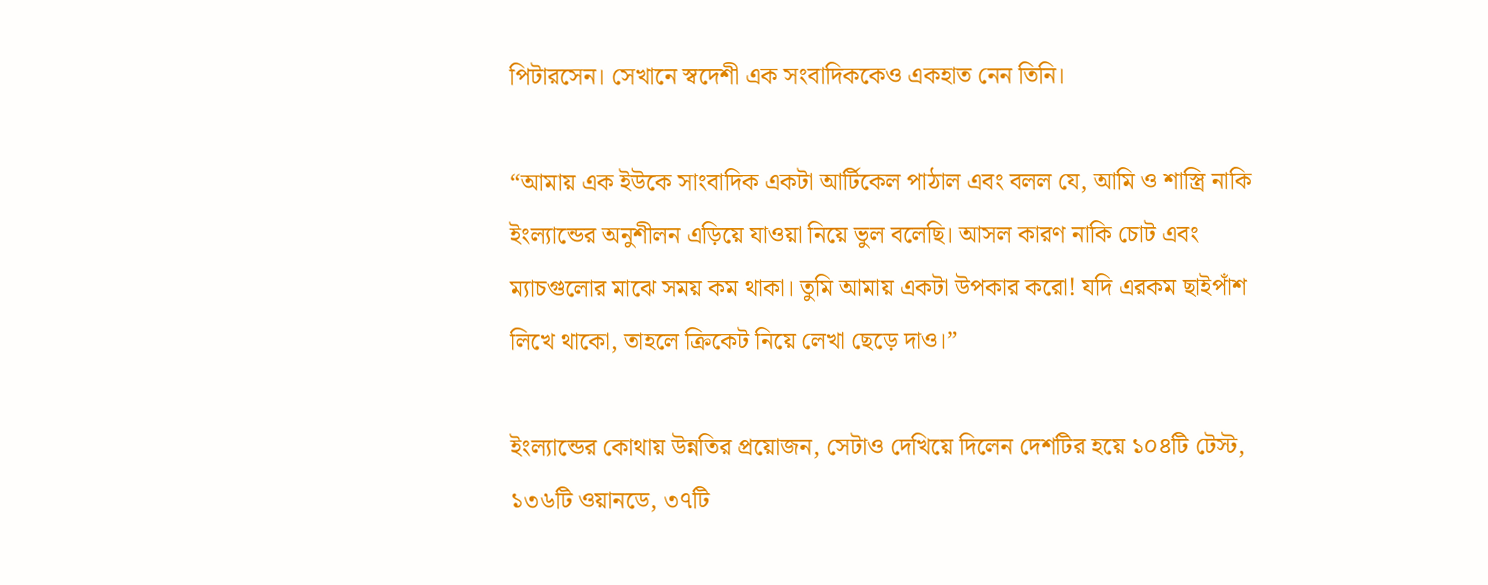পিটারসেন। সেখানে স্বদেশী এক সংবাদিককেও একহাত নেন তিনি।

“আমায় এক ইউকে সাংবাদিক একটা আর্টিকেল পাঠাল এবং বলল যে, আমি ও শাস্ত্রি নাকি ইংল্যান্ডের অনুশীলন এড়িয়ে যাওয়া নিয়ে ভুল বলেছি। আসল কারণ নাকি চোট এবং ম্যাচগুলোর মাঝে সময় কম থাকা। তুমি আমায় একটা উপকার করো! যদি এরকম ছাইপাঁশ লিখে থাকো, তাহলে ক্রিকেট নিয়ে লেখা ছেড়ে দাও।”

ইংল্যান্ডের কোথায় উন্নতির প্রয়োজন, সেটাও দেখিয়ে দিলেন দেশটির হয়ে ১০৪টি টেস্ট, ১৩৬টি ওয়ানডে, ৩৭টি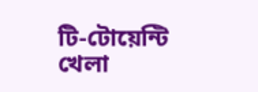টি-টোয়েন্টি খেলা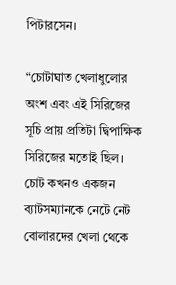পিটারসেন।

“চোটাঘাত খেলাধুলোর অংশ এবং এই সিরিজের সূচি প্রায় প্রতিটা দ্বিপাক্ষিক সিরিজের মতোই ছিল। চোট কখনও একজন ব্যাটসম্যানকে নেটে নেট বোলারদের খেলা থেকে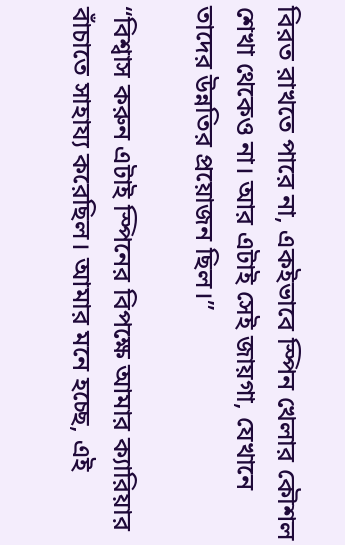বিরত রাখতে পারে না, একইভাবে স্পিন খেলার কৌশল শেখা থেকেও না। আর এটাই সেই জায়গা, যেখানে তাদের উন্নতির প্রয়োজন ছিল।”

“বিশ্বাস করুন এটাই স্পিনের বিপক্ষে আমার ক্যারিয়ার বাঁচাতে সাহায্য করেছিল। আমার মনে হচ্ছে, এই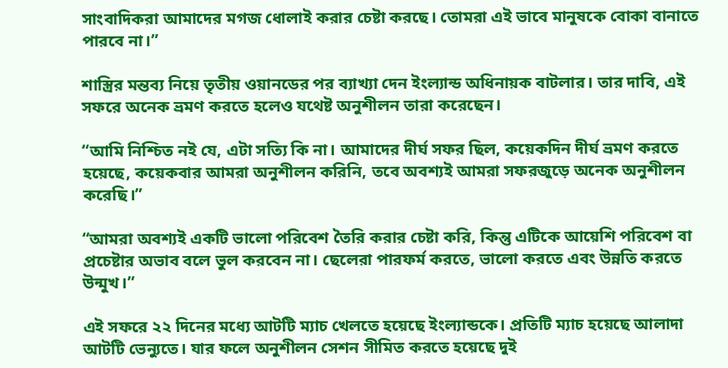সাংবাদিকরা আমাদের মগজ ধোলাই করার চেষ্টা করছে। তোমরা এই ভাবে মানুষকে বোকা বানাতে পারবে না।”

শাস্ত্রির মন্তব্য নিয়ে তৃতীয় ওয়ানডের পর ব্যাখ্যা দেন ইংল্যান্ড অধিনায়ক বাটলার। তার দাবি, এই সফরে অনেক ভ্রমণ করতে হলেও যথেষ্ট অনুশীলন তারা করেছেন।

“আমি নিশ্চিত নই যে, এটা সত্যি কি না। আমাদের দীর্ঘ সফর ছিল, কয়েকদিন দীর্ঘ ভ্রমণ করতে হয়েছে, কয়েকবার আমরা অনুশীলন করিনি, তবে অবশ্যই আমরা সফরজুড়ে অনেক অনুশীলন করেছি।”

“আমরা অবশ্যই একটি ভালো পরিবেশ তৈরি করার চেষ্টা করি, কিন্তু এটিকে আয়েশি পরিবেশ বা প্রচেষ্টার অভাব বলে ভুল করবেন না। ছেলেরা পারফর্ম করতে, ভালো করতে এবং উন্নতি করতে উন্মুখ।”

এই সফরে ২২ দিনের মধ্যে আটটি ম্যাচ খেলতে হয়েছে ইংল্যান্ডকে। প্রতিটি ম্যাচ হয়েছে আলাদা আটটি ভেন্যুতে। যার ফলে অনুশীলন সেশন সীমিত করতে হয়েছে দুই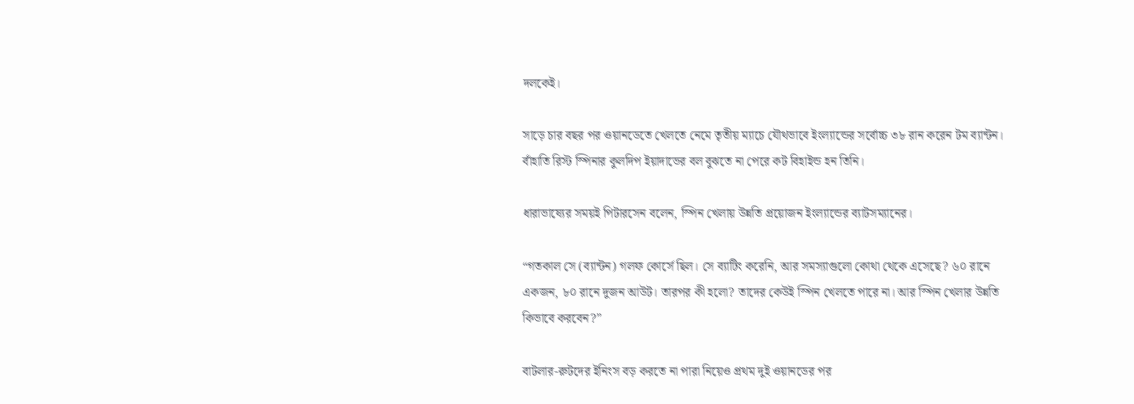দলকেই।

সাড়ে চার বছর পর ওয়ানডেতে খেলতে নেমে তৃতীয় ম্যাচে যৌথভাবে ইংল্যান্ডের সর্বোচ্চ ৩৮ রান করেন টম ব্যান্টন। বাঁহাতি রিস্ট স্পিনার কুলদিপ ইয়াদাভের বল বুঝতে না পেরে কট বিহাইন্ড হন তিনি।

ধারাভাষ্যের সময়ই পিটারসেন বলেন, স্পিন খেলায় উন্নতি প্রয়োজন ইংল্যান্ডের ব্যাটসম্যানের।

“গতকাল সে (ব্যান্টন) গলফ কোর্সে ছিল। সে ব্যাটিং করেনি, আর সমস্যাগুলো কোথা থেকে এসেছে? ৬০ রানে একজন, ৮০ রানে দুজন আউট। তারপর কী হলো? তাদের কেউই স্পিন খেলতে পারে না। আর স্পিন খেলার উন্নতি কিভাবে করবেন?”

বাটলার-রুটদের ইনিংস বড় করতে না পারা নিয়েও প্রথম দুই ওয়ানডের পর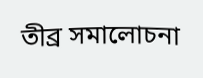তীব্র সমালোচনা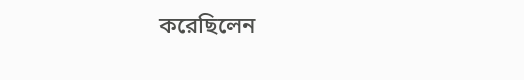করেছিলেন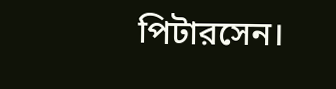পিটারসেন।